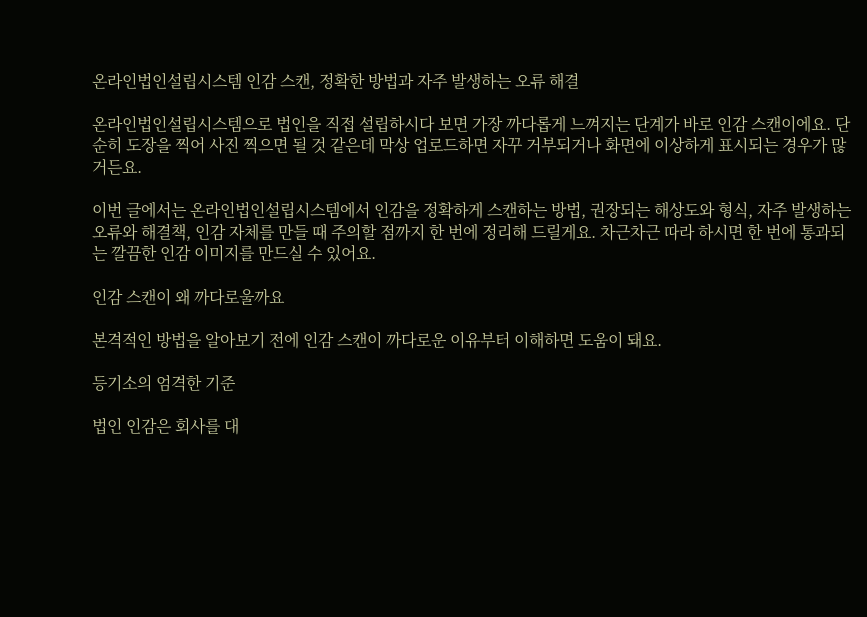온라인법인설립시스템 인감 스캔, 정확한 방법과 자주 발생하는 오류 해결

온라인법인설립시스템으로 법인을 직접 설립하시다 보면 가장 까다롭게 느껴지는 단계가 바로 인감 스캔이에요. 단순히 도장을 찍어 사진 찍으면 될 것 같은데 막상 업로드하면 자꾸 거부되거나 화면에 이상하게 표시되는 경우가 많거든요.

이번 글에서는 온라인법인설립시스템에서 인감을 정확하게 스캔하는 방법, 권장되는 해상도와 형식, 자주 발생하는 오류와 해결책, 인감 자체를 만들 때 주의할 점까지 한 번에 정리해 드릴게요. 차근차근 따라 하시면 한 번에 통과되는 깔끔한 인감 이미지를 만드실 수 있어요.

인감 스캔이 왜 까다로울까요

본격적인 방법을 알아보기 전에 인감 스캔이 까다로운 이유부터 이해하면 도움이 돼요.

등기소의 엄격한 기준

법인 인감은 회사를 대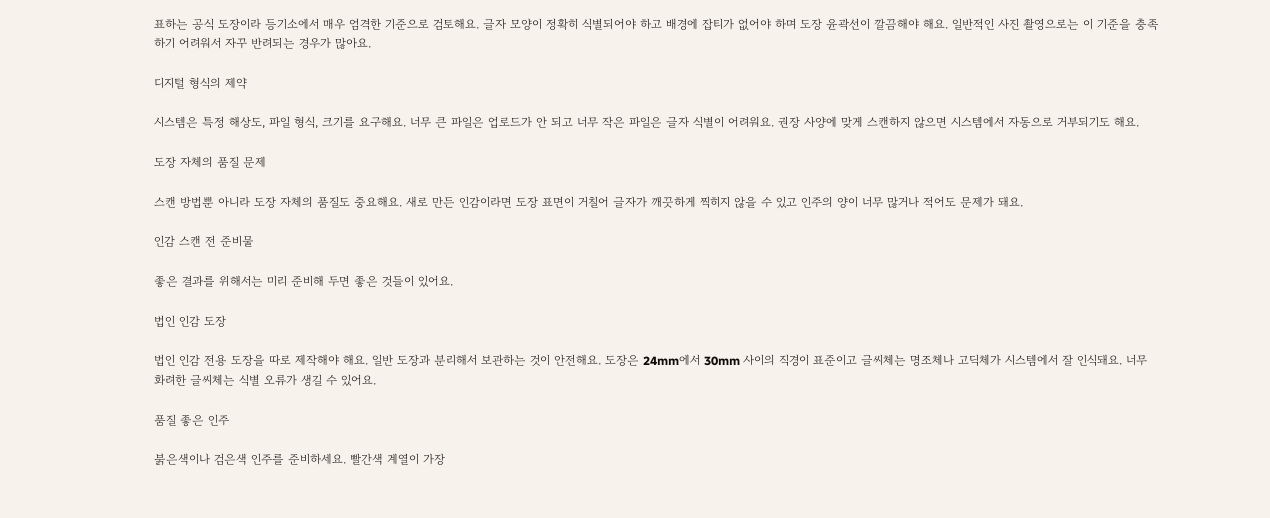표하는 공식 도장이라 등기소에서 매우 엄격한 기준으로 검토해요. 글자 모양이 정확히 식별되어야 하고 배경에 잡티가 없어야 하며 도장 윤곽선이 깔끔해야 해요. 일반적인 사진 촬영으로는 이 기준을 충족하기 어려워서 자꾸 반려되는 경우가 많아요.

디지털 형식의 제약

시스템은 특정 해상도, 파일 형식, 크기를 요구해요. 너무 큰 파일은 업로드가 안 되고 너무 작은 파일은 글자 식별이 어려워요. 권장 사양에 맞게 스캔하지 않으면 시스템에서 자동으로 거부되기도 해요.

도장 자체의 품질 문제

스캔 방법뿐 아니라 도장 자체의 품질도 중요해요. 새로 만든 인감이라면 도장 표면이 거칠어 글자가 깨끗하게 찍히지 않을 수 있고 인주의 양이 너무 많거나 적어도 문제가 돼요.

인감 스캔 전 준비물

좋은 결과를 위해서는 미리 준비해 두면 좋은 것들이 있어요.

법인 인감 도장

법인 인감 전용 도장을 따로 제작해야 해요. 일반 도장과 분리해서 보관하는 것이 안전해요. 도장은 24mm에서 30mm 사이의 직경이 표준이고 글씨체는 명조체나 고딕체가 시스템에서 잘 인식돼요. 너무 화려한 글씨체는 식별 오류가 생길 수 있어요.

품질 좋은 인주

붉은색이나 검은색 인주를 준비하세요. 빨간색 계열이 가장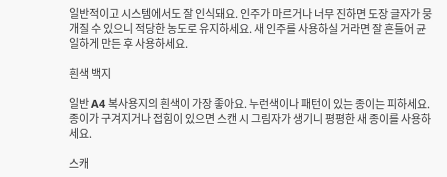일반적이고 시스템에서도 잘 인식돼요. 인주가 마르거나 너무 진하면 도장 글자가 뭉개질 수 있으니 적당한 농도로 유지하세요. 새 인주를 사용하실 거라면 잘 흔들어 균일하게 만든 후 사용하세요.

흰색 백지

일반 A4 복사용지의 흰색이 가장 좋아요. 누런색이나 패턴이 있는 종이는 피하세요. 종이가 구겨지거나 접힘이 있으면 스캔 시 그림자가 생기니 평평한 새 종이를 사용하세요.

스캐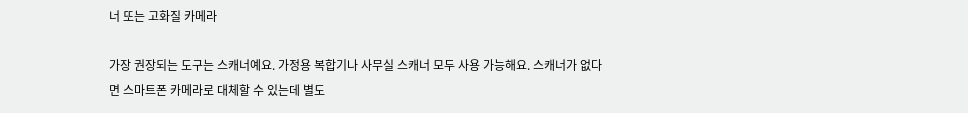너 또는 고화질 카메라

가장 권장되는 도구는 스캐너예요. 가정용 복합기나 사무실 스캐너 모두 사용 가능해요. 스캐너가 없다면 스마트폰 카메라로 대체할 수 있는데 별도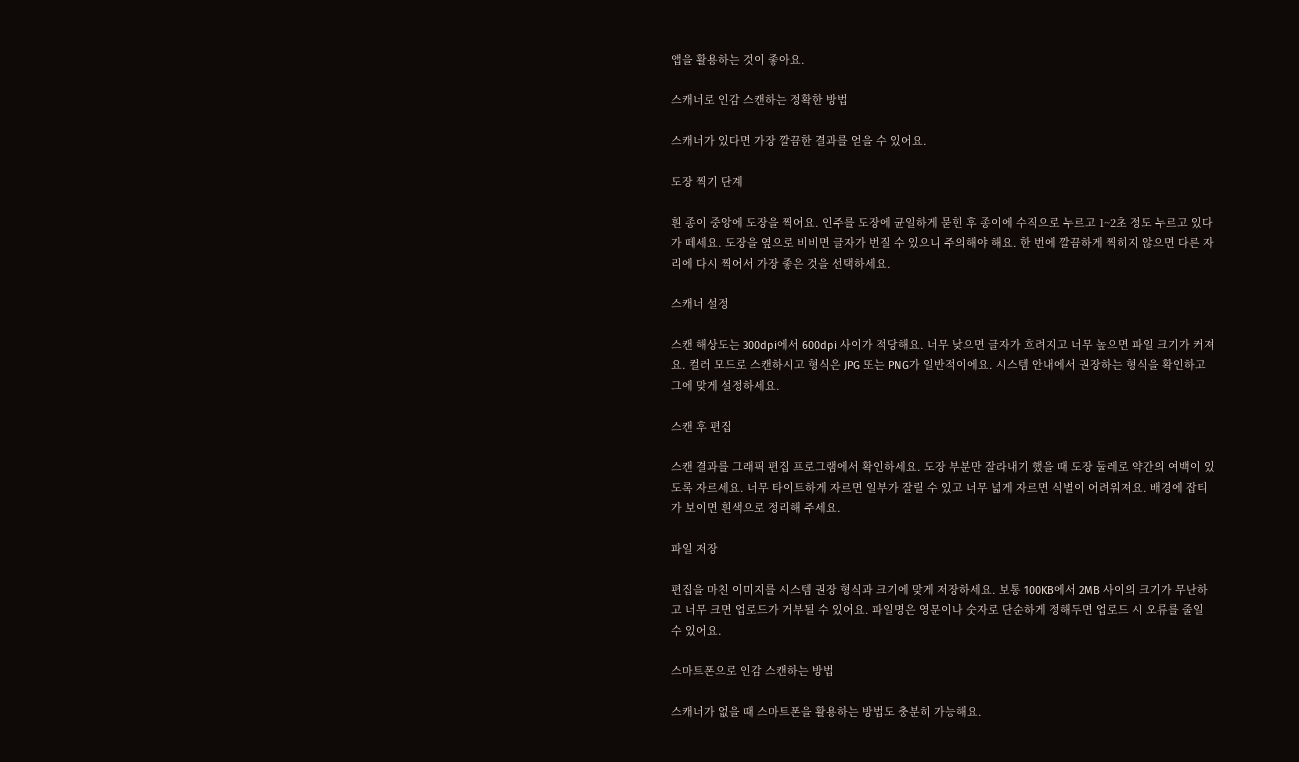앱을 활용하는 것이 좋아요.

스캐너로 인감 스캔하는 정확한 방법

스캐너가 있다면 가장 깔끔한 결과를 얻을 수 있어요.

도장 찍기 단계

흰 종이 중앙에 도장을 찍어요. 인주를 도장에 균일하게 묻힌 후 종이에 수직으로 누르고 1~2초 정도 누르고 있다가 떼세요. 도장을 옆으로 비비면 글자가 번질 수 있으니 주의해야 해요. 한 번에 깔끔하게 찍히지 않으면 다른 자리에 다시 찍어서 가장 좋은 것을 선택하세요.

스캐너 설정

스캔 해상도는 300dpi에서 600dpi 사이가 적당해요. 너무 낮으면 글자가 흐려지고 너무 높으면 파일 크기가 커져요. 컬러 모드로 스캔하시고 형식은 JPG 또는 PNG가 일반적이에요. 시스템 안내에서 권장하는 형식을 확인하고 그에 맞게 설정하세요.

스캔 후 편집

스캔 결과를 그래픽 편집 프로그램에서 확인하세요. 도장 부분만 잘라내기 했을 때 도장 둘레로 약간의 여백이 있도록 자르세요. 너무 타이트하게 자르면 일부가 잘릴 수 있고 너무 넓게 자르면 식별이 어려워져요. 배경에 잡티가 보이면 흰색으로 정리해 주세요.

파일 저장

편집을 마친 이미지를 시스템 권장 형식과 크기에 맞게 저장하세요. 보통 100KB에서 2MB 사이의 크기가 무난하고 너무 크면 업로드가 거부될 수 있어요. 파일명은 영문이나 숫자로 단순하게 정해두면 업로드 시 오류를 줄일 수 있어요.

스마트폰으로 인감 스캔하는 방법

스캐너가 없을 때 스마트폰을 활용하는 방법도 충분히 가능해요.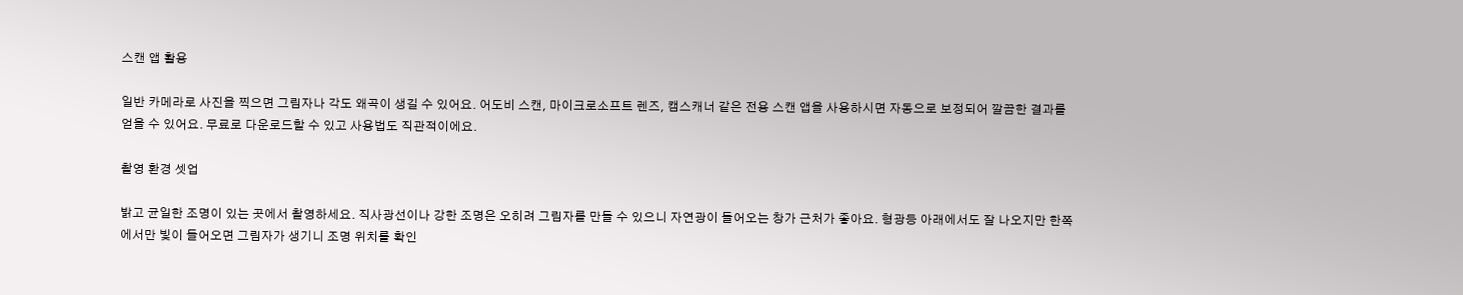스캔 앱 활용

일반 카메라로 사진을 찍으면 그림자나 각도 왜곡이 생길 수 있어요. 어도비 스캔, 마이크로소프트 렌즈, 캠스캐너 같은 전용 스캔 앱을 사용하시면 자동으로 보정되어 깔끔한 결과를 얻을 수 있어요. 무료로 다운로드할 수 있고 사용법도 직관적이에요.

촬영 환경 셋업

밝고 균일한 조명이 있는 곳에서 촬영하세요. 직사광선이나 강한 조명은 오히려 그림자를 만들 수 있으니 자연광이 들어오는 창가 근처가 좋아요. 형광등 아래에서도 잘 나오지만 한쪽에서만 빛이 들어오면 그림자가 생기니 조명 위치를 확인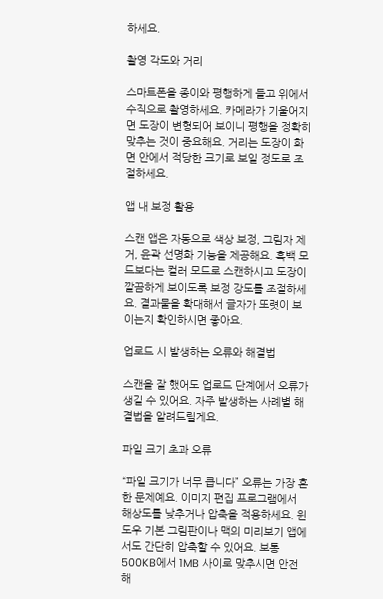하세요.

촬영 각도와 거리

스마트폰을 종이와 평행하게 들고 위에서 수직으로 촬영하세요. 카메라가 기울어지면 도장이 변형되어 보이니 평행을 정확히 맞추는 것이 중요해요. 거리는 도장이 화면 안에서 적당한 크기로 보일 정도로 조절하세요.

앱 내 보정 활용

스캔 앱은 자동으로 색상 보정, 그림자 제거, 윤곽 선명화 기능을 제공해요. 흑백 모드보다는 컬러 모드로 스캔하시고 도장이 깔끔하게 보이도록 보정 강도를 조절하세요. 결과물을 확대해서 글자가 또렷이 보이는지 확인하시면 좋아요.

업로드 시 발생하는 오류와 해결법

스캔을 잘 했어도 업로드 단계에서 오류가 생길 수 있어요. 자주 발생하는 사례별 해결법을 알려드릴게요.

파일 크기 초과 오류

“파일 크기가 너무 큽니다” 오류는 가장 흔한 문제예요. 이미지 편집 프로그램에서 해상도를 낮추거나 압축을 적용하세요. 윈도우 기본 그림판이나 맥의 미리보기 앱에서도 간단히 압축할 수 있어요. 보통 500KB에서 1MB 사이로 맞추시면 안전해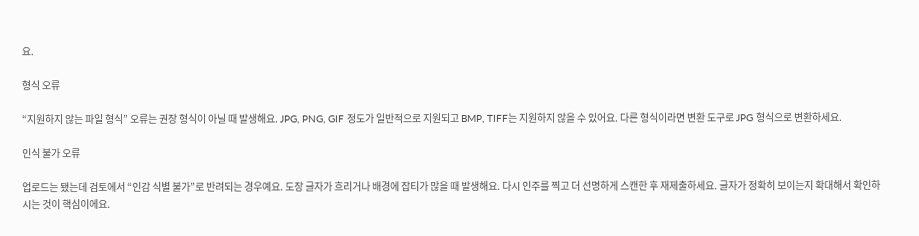요.

형식 오류

“지원하지 않는 파일 형식” 오류는 권장 형식이 아닐 때 발생해요. JPG, PNG, GIF 정도가 일반적으로 지원되고 BMP, TIFF는 지원하지 않을 수 있어요. 다른 형식이라면 변환 도구로 JPG 형식으로 변환하세요.

인식 불가 오류

업로드는 됐는데 검토에서 “인감 식별 불가”로 반려되는 경우예요. 도장 글자가 흐리거나 배경에 잡티가 많을 때 발생해요. 다시 인주를 찍고 더 선명하게 스캔한 후 재제출하세요. 글자가 정확히 보이는지 확대해서 확인하시는 것이 핵심이에요.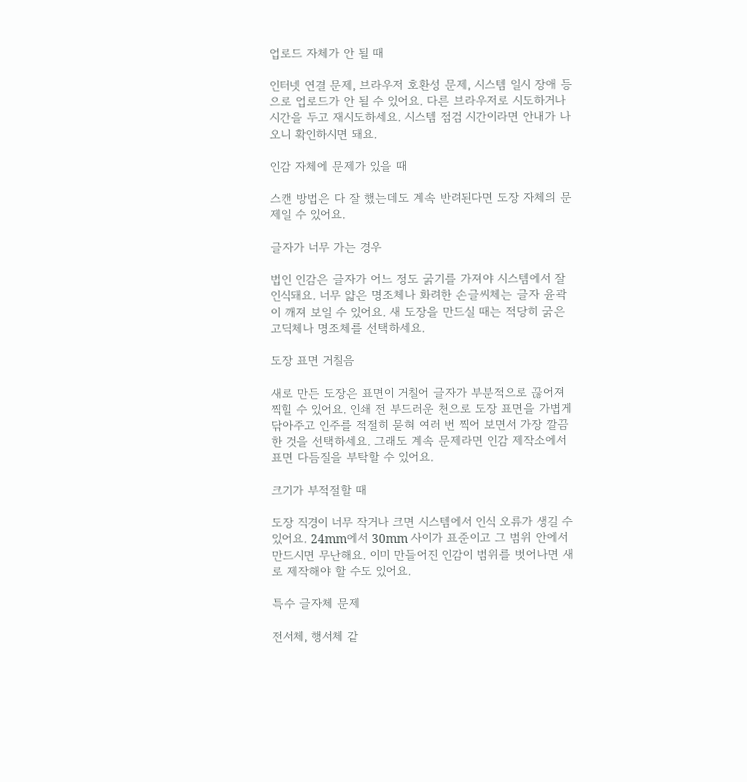업로드 자체가 안 될 때

인터넷 연결 문제, 브라우저 호환성 문제, 시스템 일시 장애 등으로 업로드가 안 될 수 있어요. 다른 브라우저로 시도하거나 시간을 두고 재시도하세요. 시스템 점검 시간이라면 안내가 나오니 확인하시면 돼요.

인감 자체에 문제가 있을 때

스캔 방법은 다 잘 했는데도 계속 반려된다면 도장 자체의 문제일 수 있어요.

글자가 너무 가는 경우

법인 인감은 글자가 어느 정도 굵기를 가져야 시스템에서 잘 인식돼요. 너무 얇은 명조체나 화려한 손글씨체는 글자 윤곽이 깨져 보일 수 있어요. 새 도장을 만드실 때는 적당히 굵은 고딕체나 명조체를 선택하세요.

도장 표면 거칠음

새로 만든 도장은 표면이 거칠어 글자가 부분적으로 끊어져 찍힐 수 있어요. 인쇄 전 부드러운 천으로 도장 표면을 가볍게 닦아주고 인주를 적절히 묻혀 여러 번 찍어 보면서 가장 깔끔한 것을 선택하세요. 그래도 계속 문제라면 인감 제작소에서 표면 다듬질을 부탁할 수 있어요.

크기가 부적절할 때

도장 직경이 너무 작거나 크면 시스템에서 인식 오류가 생길 수 있어요. 24mm에서 30mm 사이가 표준이고 그 범위 안에서 만드시면 무난해요. 이미 만들어진 인감이 범위를 벗어나면 새로 제작해야 할 수도 있어요.

특수 글자체 문제

전서체, 행서체 같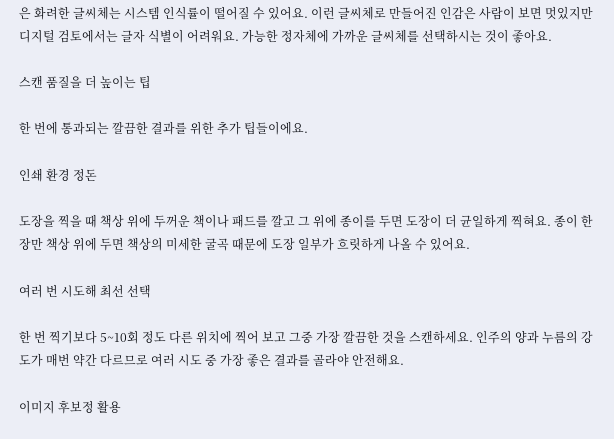은 화려한 글씨체는 시스템 인식률이 떨어질 수 있어요. 이런 글씨체로 만들어진 인감은 사람이 보면 멋있지만 디지털 검토에서는 글자 식별이 어려워요. 가능한 정자체에 가까운 글씨체를 선택하시는 것이 좋아요.

스캔 품질을 더 높이는 팁

한 번에 통과되는 깔끔한 결과를 위한 추가 팁들이에요.

인쇄 환경 정돈

도장을 찍을 때 책상 위에 두꺼운 책이나 패드를 깔고 그 위에 종이를 두면 도장이 더 균일하게 찍혀요. 종이 한 장만 책상 위에 두면 책상의 미세한 굴곡 때문에 도장 일부가 흐릿하게 나올 수 있어요.

여러 번 시도해 최선 선택

한 번 찍기보다 5~10회 정도 다른 위치에 찍어 보고 그중 가장 깔끔한 것을 스캔하세요. 인주의 양과 누름의 강도가 매번 약간 다르므로 여러 시도 중 가장 좋은 결과를 골라야 안전해요.

이미지 후보정 활용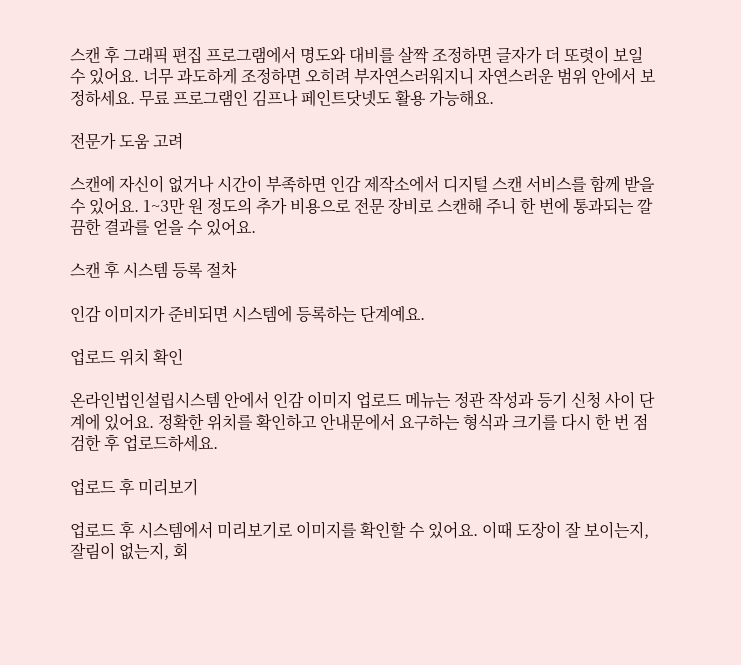스캔 후 그래픽 편집 프로그램에서 명도와 대비를 살짝 조정하면 글자가 더 또렷이 보일 수 있어요. 너무 과도하게 조정하면 오히려 부자연스러워지니 자연스러운 범위 안에서 보정하세요. 무료 프로그램인 김프나 페인트닷넷도 활용 가능해요.

전문가 도움 고려

스캔에 자신이 없거나 시간이 부족하면 인감 제작소에서 디지털 스캔 서비스를 함께 받을 수 있어요. 1~3만 원 정도의 추가 비용으로 전문 장비로 스캔해 주니 한 번에 통과되는 깔끔한 결과를 얻을 수 있어요.

스캔 후 시스템 등록 절차

인감 이미지가 준비되면 시스템에 등록하는 단계예요.

업로드 위치 확인

온라인법인설립시스템 안에서 인감 이미지 업로드 메뉴는 정관 작성과 등기 신청 사이 단계에 있어요. 정확한 위치를 확인하고 안내문에서 요구하는 형식과 크기를 다시 한 번 점검한 후 업로드하세요.

업로드 후 미리보기

업로드 후 시스템에서 미리보기로 이미지를 확인할 수 있어요. 이때 도장이 잘 보이는지, 잘림이 없는지, 회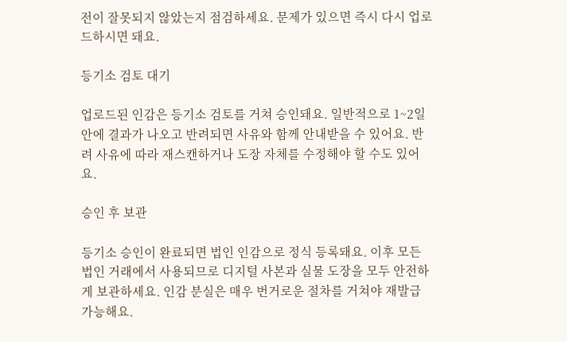전이 잘못되지 않았는지 점검하세요. 문제가 있으면 즉시 다시 업로드하시면 돼요.

등기소 검토 대기

업로드된 인감은 등기소 검토를 거쳐 승인돼요. 일반적으로 1~2일 안에 결과가 나오고 반려되면 사유와 함께 안내받을 수 있어요. 반려 사유에 따라 재스캔하거나 도장 자체를 수정해야 할 수도 있어요.

승인 후 보관

등기소 승인이 완료되면 법인 인감으로 정식 등록돼요. 이후 모든 법인 거래에서 사용되므로 디지털 사본과 실물 도장을 모두 안전하게 보관하세요. 인감 분실은 매우 번거로운 절차를 거쳐야 재발급 가능해요.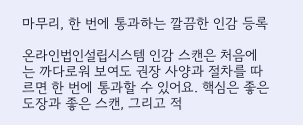마무리, 한 번에 통과하는 깔끔한 인감 등록

온라인법인설립시스템 인감 스캔은 처음에는 까다로워 보여도 권장 사양과 절차를 따르면 한 번에 통과할 수 있어요. 핵심은 좋은 도장과 좋은 스캔, 그리고 적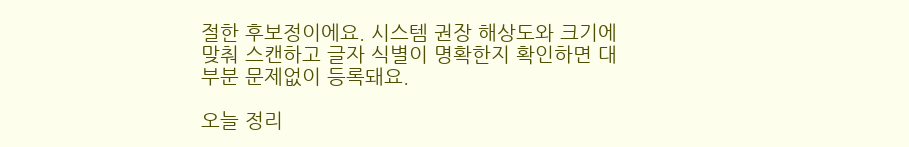절한 후보정이에요. 시스템 권장 해상도와 크기에 맞춰 스캔하고 글자 식별이 명확한지 확인하면 대부분 문제없이 등록돼요.

오늘 정리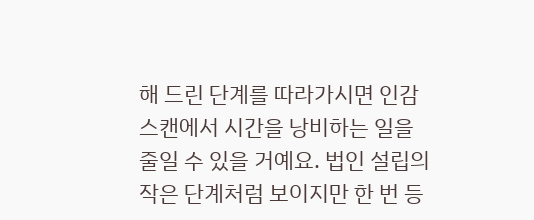해 드린 단계를 따라가시면 인감 스캔에서 시간을 낭비하는 일을 줄일 수 있을 거예요. 법인 설립의 작은 단계처럼 보이지만 한 번 등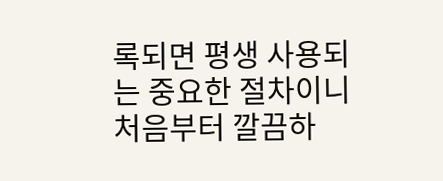록되면 평생 사용되는 중요한 절차이니 처음부터 깔끔하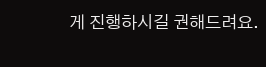게 진행하시길 권해드려요.